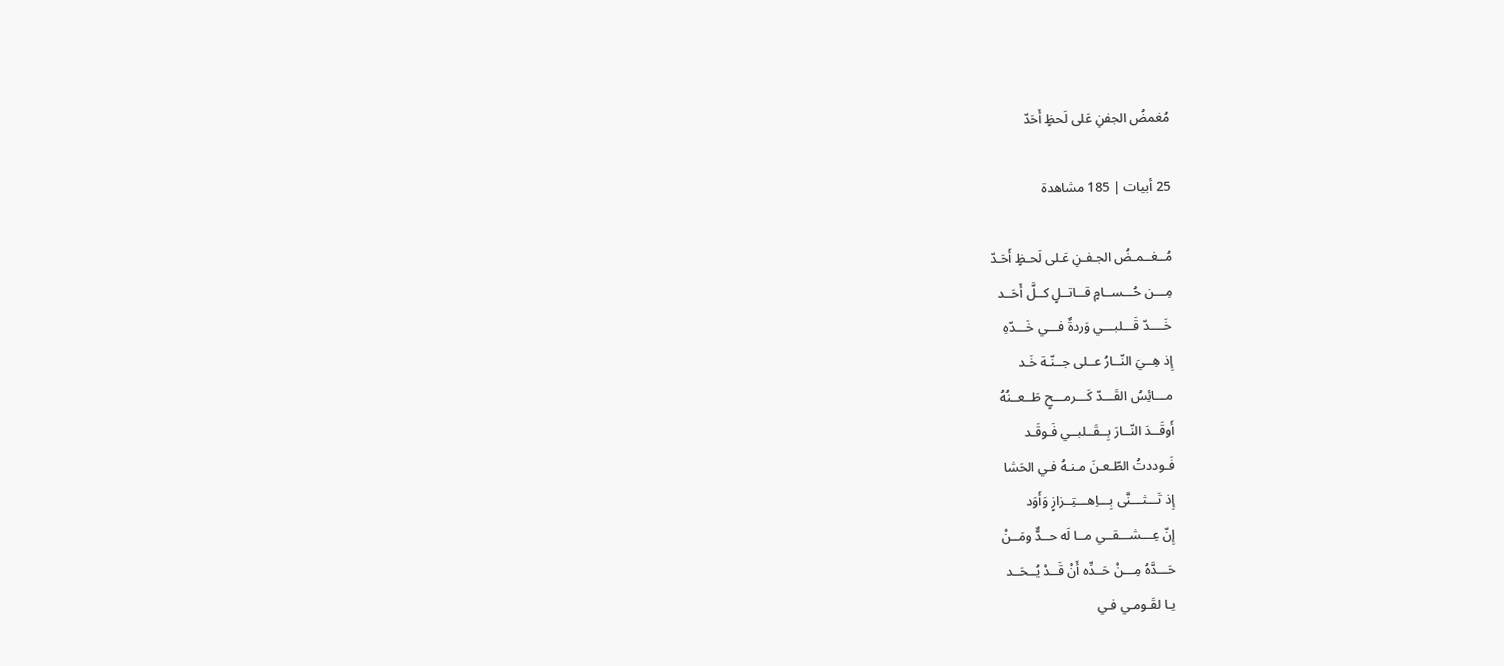مُغمضُ الجفنِ عَلى لَحظٍ أَحَدّ

25 أبيات | 185 مشاهدة

مُــغــمـضُ الجـفـنِ عَـلى لَحـظٍ أَحَـدّ
مِـــن حُـــســامٍ قــاتــلٍ كــلَّ أَحَــد
خَــــدّ قَـــلبـــي وَردةٌ فـــي خَـــدّهِ
إِذ هِــيَ النّــارُ عــلى جــنّـة خَـد
مـــائِسُ القَـــدّ كَـــرمـــحٍ طَــعــنُهُ
أَوقَــدَ النّــارَ بِــقَــلبــي فَـوقَـد
فَـوددتُ الطّـعـنَ مـنـهُ فـي الحَشا
إِذ تَـــثـــنَّى بِـــاِهـــتِــزازٍ وَأَوَد
إِنّ عِـــشـــقــي مــا لَه حــدٌّ ومَــنْ
حَـــدَّهُ مِـــنْ حَــدِّه أَنْ قَــدْ يُــحَــد
يـا لقَـومـي فـي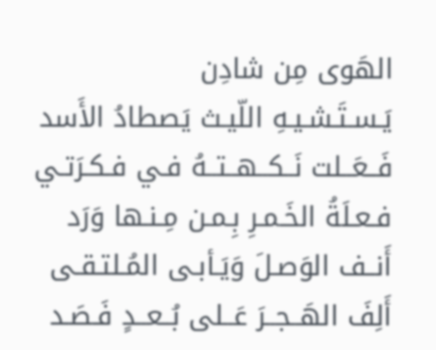الهَوى مِن شادِن
يَـسـتَـشـيـهِ اللّيـث يَصطادُ الأَسد
فَــعَــلت نَــكــهــتــهُ فـي فـكـرَتـي
فـعـلَةُ الخَـمـرِ بِـمـن مِـنـها وَرَد
أَنــف الوَصـلَ وَيَـأبـى المُـلتـقـى
أَلِفَ الهَــجــرَ عَــلى بُــعــدٍ فَـصَـد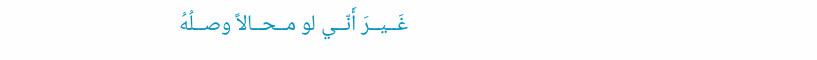غَــيــرَ أَنّــي لو مــحــالاً وصــلُهُ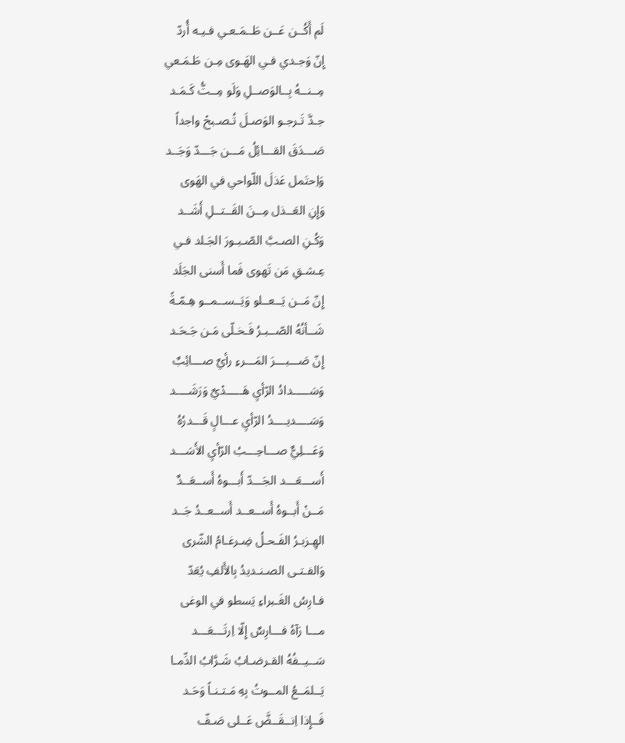لَم أَكُــن عَــن طَــمَـعـي فـيـه أُردّ
إِنّ وَجـدي فـي الهَـوى مِـن طَـمَـعي
مِــنــهُ بِــالوَصــلِ وَلَو مِــتُّ كَـمَـد
جـدَّ تَـرجـو الوَصـلَ تُـصـبحْ واجداً
صَـــدَقَ القـــائِلُ مَـــن جَـــدّ وَجَــد
وَاِحتَمل عَذلَ اللّواحي في الهَوى
وَإِنِ العَــذل مِــنَ القَــتــلِ أَشَــد
وَكُـنِ الصـبَّ الصّـبـورَ الجَـلد فـي
عِـشـقِ مَن تَهوى فَما أَسنى الجَلَد
إِنّ مَــن يَــعــلو وَيَــســمــو هِـمّـةً
شَــأنُهُ الصّــبـرُ فَـخـلّى مَـن جَـحَـد
إِنّ صَـــبـــرَ المَـــرءِ رأيٌ صـــائِبٌ
وَسَـــــدادُ الرّأيِ هَـــــدْيٌ وَرَشَــــد
وَسَــــديــــدُ الرّأيِ عـــالٍ قَـــدرُهُ
وَعَـــلِيٌّ صـــاحِـــبُ الرّأيِ الأَسَـــد
أَســـعَـــد الجَـــدّ أَبـــوهُ أَســعَــدٌ
مَــنْ أَبــوهُ أَســعــد أَســعــدُ جَــد
الهِـزبـرُ الفَـحـلُ ضِـرغـامُ الشّرى
وَالفـتـى الصـنـديدُ بِالأَلفِ يُعَدّ
فـارِسُ الغَـبراءِ يَسطو في الوغى
مـــا رَآهُ فـــارِسٌ إِلّا اِرتَـــعَـــد
سَــيــفُهُ القـرضـابُ شَـرَّابُ الدِّمـا
يَــلمَــعُ المــوتُ بِهِ مَـتـنـاً وَحَـد
فَــإِذا اِنــقَــضَّ عَــلى صَـفّ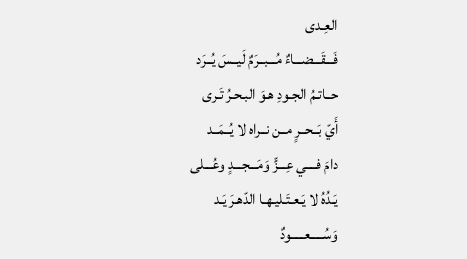العِـدى
فَـــقَـــضـــاءٌ مُـــبــرَمٌ لَيــسَ يُــرَد
حــاتـمُ الجـودِ هـوَ البـحـرُ تَـرى
أَيّ بَــحــرٍ مــن نــراه لا يُــمَــد
دامَ فــــي عِـــزٍّ وَمَـــجـــدٍ وعُـــلى
يَـدُهُ لا يَـعـتَـليـهـا الدّهـرَ يَـد
وَسُـــــعـــــودٌ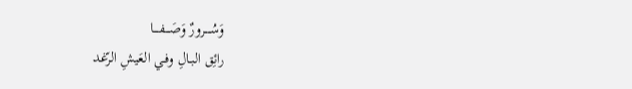وَسُــــرورٌ وَصَــــفــــا
رائِق البـالِ وفـي العَيشِ الرّغد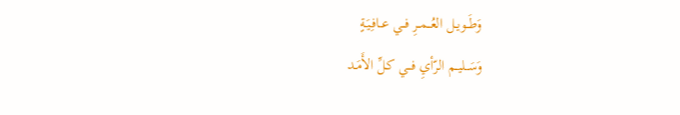وَطَــويــل العُــمــرِ فــي عــافِـيَـةٍ
وَسَــليــم الرّأيِ فــي كـلِّ الأَمَـد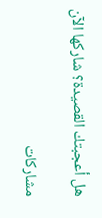هل أعجبتك القصيدة؟ شاركها الآن

مشاركات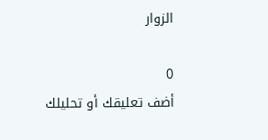الزوار

0
أضف تعليقك أو تحليلك